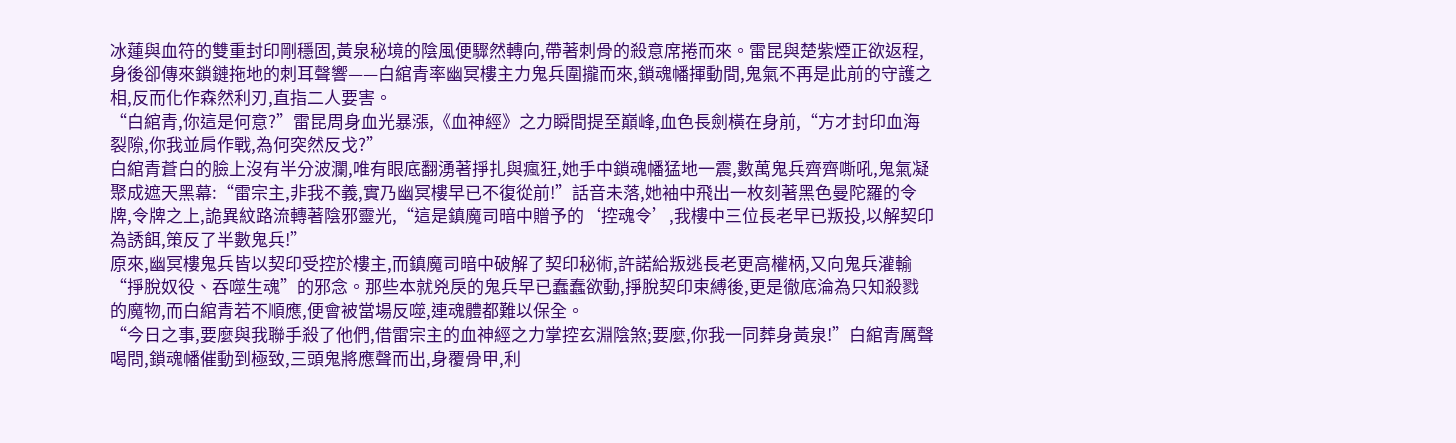冰蓮與血符的雙重封印剛穩固,黃泉秘境的陰風便驟然轉向,帶著刺骨的殺意席捲而來。雷昆與楚紫煙正欲返程,身後卻傳來鎖鏈拖地的刺耳聲響——白綰青率幽冥樓主力鬼兵圍攏而來,鎖魂幡揮動間,鬼氣不再是此前的守護之相,反而化作森然利刃,直指二人要害。
“白綰青,你這是何意?”雷昆周身血光暴漲,《血神經》之力瞬間提至巔峰,血色長劍橫在身前,“方才封印血海裂隙,你我並肩作戰,為何突然反戈?”
白綰青蒼白的臉上沒有半分波瀾,唯有眼底翻湧著掙扎與瘋狂,她手中鎖魂幡猛地一震,數萬鬼兵齊齊嘶吼,鬼氣凝聚成遮天黑幕:“雷宗主,非我不義,實乃幽冥樓早已不復從前!”話音未落,她袖中飛出一枚刻著黑色曼陀羅的令牌,令牌之上,詭異紋路流轉著陰邪靈光,“這是鎮魔司暗中贈予的‘控魂令’,我樓中三位長老早已叛投,以解契印為誘餌,策反了半數鬼兵!”
原來,幽冥樓鬼兵皆以契印受控於樓主,而鎮魔司暗中破解了契印秘術,許諾給叛逃長老更高權柄,又向鬼兵灌輸“掙脫奴役、吞噬生魂”的邪念。那些本就兇戾的鬼兵早已蠢蠢欲動,掙脫契印束縛後,更是徹底淪為只知殺戮的魔物,而白綰青若不順應,便會被當場反噬,連魂體都難以保全。
“今日之事,要麼與我聯手殺了他們,借雷宗主的血神經之力掌控玄淵陰煞;要麼,你我一同葬身黃泉!”白綰青厲聲喝問,鎖魂幡催動到極致,三頭鬼將應聲而出,身覆骨甲,利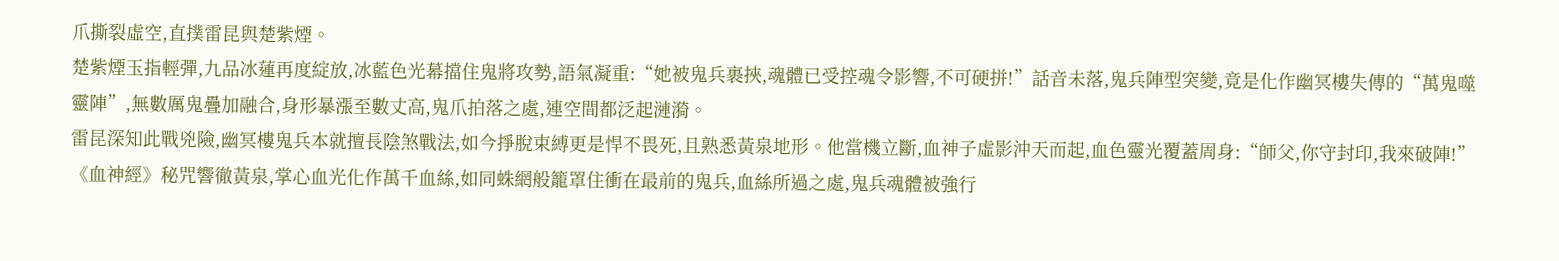爪撕裂虛空,直撲雷昆與楚紫煙。
楚紫煙玉指輕彈,九品冰蓮再度綻放,冰藍色光幕擋住鬼將攻勢,語氣凝重:“她被鬼兵裹挾,魂體已受控魂令影響,不可硬拼!”話音未落,鬼兵陣型突變,竟是化作幽冥樓失傳的“萬鬼噬靈陣”,無數厲鬼疊加融合,身形暴漲至數丈高,鬼爪拍落之處,連空間都泛起漣漪。
雷昆深知此戰兇險,幽冥樓鬼兵本就擅長陰煞戰法,如今掙脫束縛更是悍不畏死,且熟悉黃泉地形。他當機立斷,血神子虛影沖天而起,血色靈光覆蓋周身:“師父,你守封印,我來破陣!”《血神經》秘咒響徹黃泉,掌心血光化作萬千血絲,如同蛛網般籠罩住衝在最前的鬼兵,血絲所過之處,鬼兵魂體被強行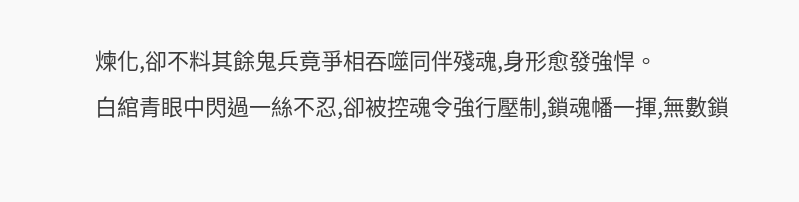煉化,卻不料其餘鬼兵竟爭相吞噬同伴殘魂,身形愈發強悍。
白綰青眼中閃過一絲不忍,卻被控魂令強行壓制,鎖魂幡一揮,無數鎖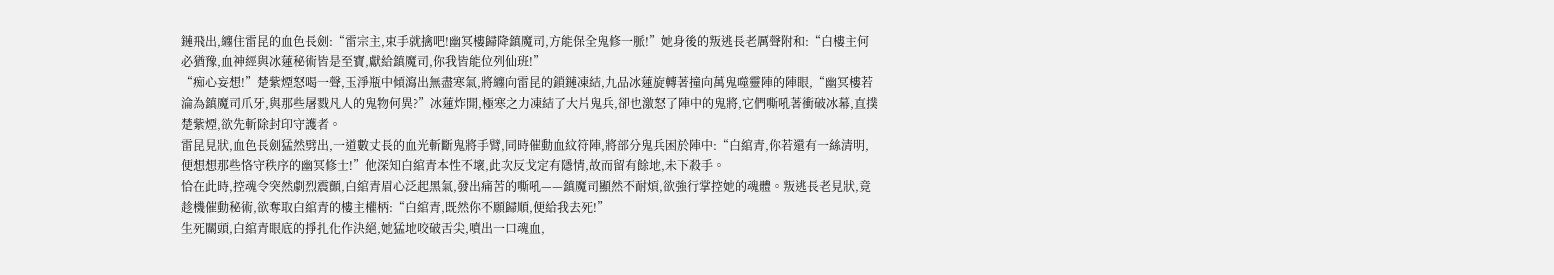鏈飛出,纏住雷昆的血色長劍:“雷宗主,束手就擒吧!幽冥樓歸降鎮魔司,方能保全鬼修一脈!”她身後的叛逃長老厲聲附和:“白樓主何必猶豫,血神經與冰蓮秘術皆是至寶,獻給鎮魔司,你我皆能位列仙班!”
“痴心妄想!”楚紫煙怒喝一聲,玉淨瓶中傾瀉出無盡寒氣,將纏向雷昆的鎖鏈凍結,九品冰蓮旋轉著撞向萬鬼噬靈陣的陣眼,“幽冥樓若淪為鎮魔司爪牙,與那些屠戮凡人的鬼物何異?”冰蓮炸開,極寒之力凍結了大片鬼兵,卻也激怒了陣中的鬼將,它們嘶吼著衝破冰幕,直撲楚紫煙,欲先斬除封印守護者。
雷昆見狀,血色長劍猛然劈出,一道數丈長的血光斬斷鬼將手臂,同時催動血紋符陣,將部分鬼兵困於陣中:“白綰青,你若還有一絲清明,便想想那些恪守秩序的幽冥修士!”他深知白綰青本性不壞,此次反戈定有隱情,故而留有餘地,未下殺手。
恰在此時,控魂令突然劇烈震顫,白綰青眉心泛起黑氣,發出痛苦的嘶吼——鎮魔司顯然不耐煩,欲強行掌控她的魂體。叛逃長老見狀,竟趁機催動秘術,欲奪取白綰青的樓主權柄:“白綰青,既然你不願歸順,便給我去死!”
生死關頭,白綰青眼底的掙扎化作決絕,她猛地咬破舌尖,噴出一口魂血,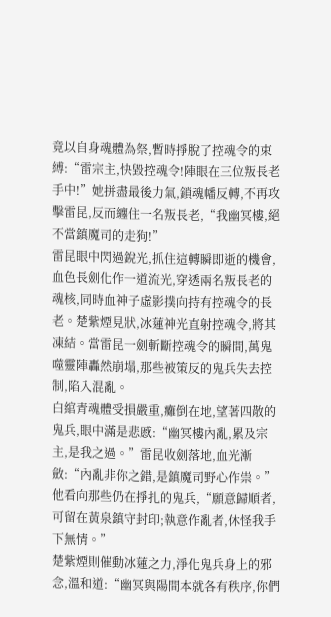竟以自身魂體為祭,暫時掙脫了控魂令的束縛:“雷宗主,快毀控魂令!陣眼在三位叛長老手中!”她拼盡最後力氣,鎖魂幡反轉,不再攻擊雷昆,反而纏住一名叛長老,“我幽冥樓,絕不當鎮魔司的走狗!”
雷昆眼中閃過銳光,抓住這轉瞬即逝的機會,血色長劍化作一道流光,穿透兩名叛長老的魂核,同時血神子虛影撲向持有控魂令的長老。楚紫煙見狀,冰蓮神光直射控魂令,將其凍結。當雷昆一劍斬斷控魂令的瞬間,萬鬼噬靈陣轟然崩塌,那些被策反的鬼兵失去控制,陷入混亂。
白綰青魂體受損嚴重,癱倒在地,望著四散的鬼兵,眼中滿是悲慼:“幽冥樓內亂,累及宗主,是我之過。”雷昆收劍落地,血光漸斂:“內亂非你之錯,是鎮魔司野心作祟。”他看向那些仍在掙扎的鬼兵,“願意歸順者,可留在黃泉鎮守封印;執意作亂者,休怪我手下無情。”
楚紫煙則催動冰蓮之力,淨化鬼兵身上的邪念,溫和道:“幽冥與陽間本就各有秩序,你們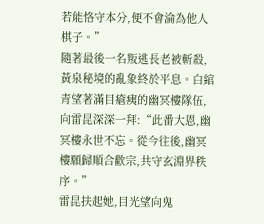若能恪守本分,便不會淪為他人棋子。”
隨著最後一名叛逃長老被斬殺,黃泉秘境的亂象終於平息。白綰青望著滿目瘡痍的幽冥樓隊伍,向雷昆深深一拜:“此番大恩,幽冥樓永世不忘。從今往後,幽冥樓願歸順合歡宗,共守玄淵界秩序。”
雷昆扶起她,目光望向鬼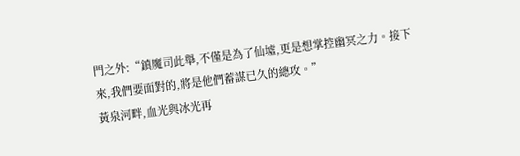門之外:“鎮魔司此舉,不僅是為了仙墟,更是想掌控幽冥之力。接下來,我們要面對的,將是他們蓄謀已久的總攻。”
黃泉河畔,血光與冰光再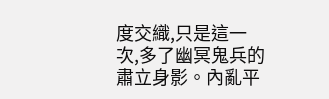度交織,只是這一次,多了幽冥鬼兵的肅立身影。內亂平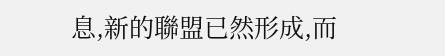息,新的聯盟已然形成,而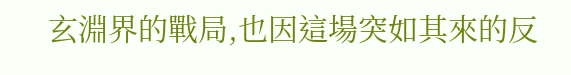玄淵界的戰局,也因這場突如其來的反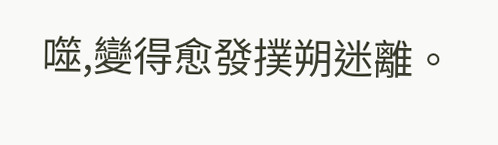噬,變得愈發撲朔迷離。